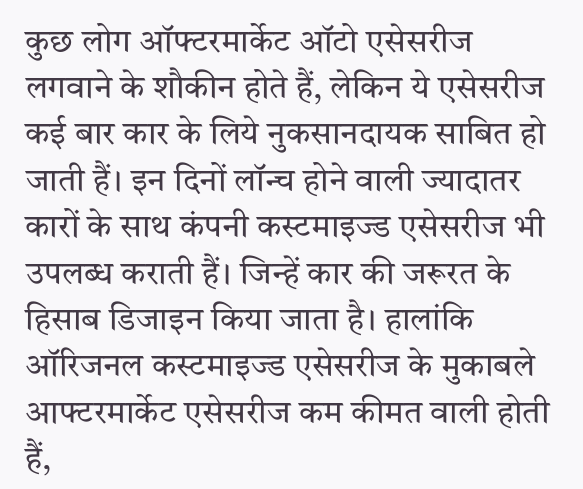कुछ लोग ऑफ्टरमार्केट ऑटो एसेसरीज लगवाने के शौकीन होते हैं, लेकिन ये एसेसरीज कई बार कार के लिये नुकसानदायक साबित हो जाती हैं। इन दिनों लॉन्च होने वाली ज्यादातर कारों के साथ कंपनी कस्टमाइज्ड एसेसरीज भी उपलब्ध कराती हैं। जिन्हें कार की जरूरत के हिसाब डिजाइन किया जाता है। हालांकि ऑरिजनल कस्टमाइज्ड एसेसरीज के मुकाबले आफ्टरमार्केट एसेसरीज कम कीमत वाली होती हैं,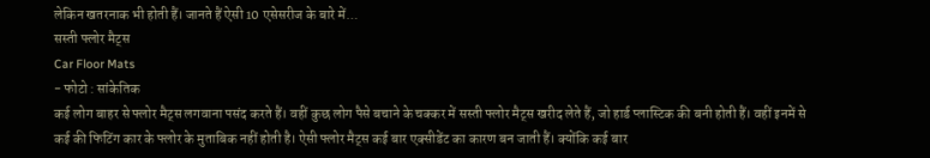लेकिन खतरनाक भी होती हैं। जानते हैं ऐसी 10 एसेसरीज के बारे में...
सस्ती फ्लोर मैट्स
Car Floor Mats
- फोटो : सांकेतिक
कई लोग बाहर से फ्लोर मैट्स लगवाना पसंद करते हैं। वहीं कुछ लोग पैसे बचाने के चक्कर में सस्ती फ्लोर मैट्स खरीद लेते हैं, जो हार्ड प्लास्टिक की बनी होती हैं। वहीं इनमें से कई की फिटिंग कार के फ्लोर के मुताबिक नहीं होती है। ऐसी फ्लोर मैट्स कई बार एक्सीडेंट का कारण बन जाती हैं। क्योंकि कई बार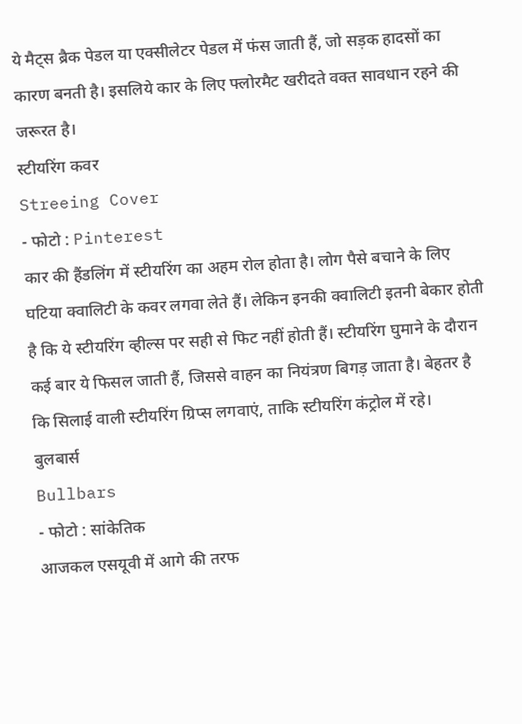ये मैट्स ब्रैक पेडल या एक्सीलेटर पेडल में फंस जाती हैं, जो सड़क हादसों का कारण बनती है। इसलिये कार के लिए फ्लोरमैट खरीदते वक्त सावधान रहने की जरूरत है।
स्टीयरिंग कवर
Streeing Cover
- फोटो : Pinterest
कार की हैंडलिंग में स्टीयरिंग का अहम रोल होता है। लोग पैसे बचाने के लिए घटिया क्वालिटी के कवर लगवा लेते हैं। लेकिन इनकी क्वालिटी इतनी बेकार होती है कि ये स्टीयरिंग व्हील्स पर सही से फिट नहीं होती हैं। स्टीयरिंग घुमाने के दौरान कई बार ये फिसल जाती हैं, जिससे वाहन का नियंत्रण बिगड़ जाता है। बेहतर है कि सिलाई वाली स्टीयरिंग ग्रिप्स लगवाएं, ताकि स्टीयरिंग कंट्रोल में रहे।
बुलबार्स
Bullbars
- फोटो : सांकेतिक
आजकल एसयूवी में आगे की तरफ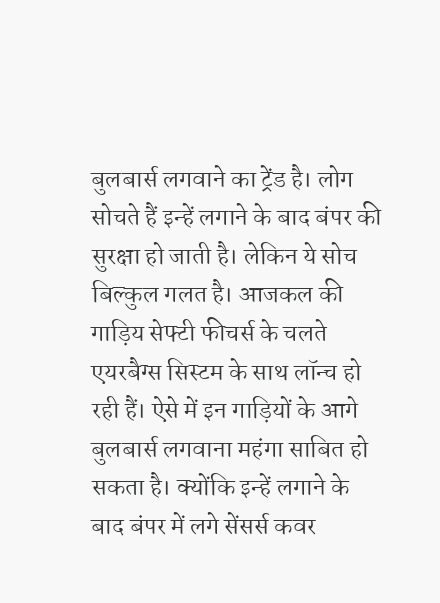बुलबार्स लगवाने का ट्रेंड है। लोग सोचते हैं इन्हें लगाने के बाद बंपर की सुरक्षा हो जाती है। लेकिन ये सोच बिल्कुल गलत है। आजकल की गाड़िय सेफ्टी फीचर्स के चलते एयरबैग्स सिस्टम के साथ लॉन्च हो रही हैं। ऐसे में इन गाड़ियों के आगे बुलबार्स लगवाना महंगा साबित हो सकता है। क्योंकि इन्हें लगाने के बाद बंपर में लगे सेंसर्स कवर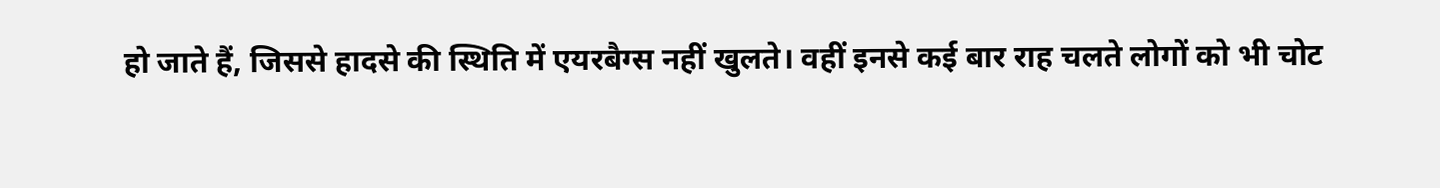हो जाते हैं, जिससे हादसे की स्थिति में एयरबैग्स नहीं खुलते। वहीं इनसे कई बार राह चलते लोगों को भी चोट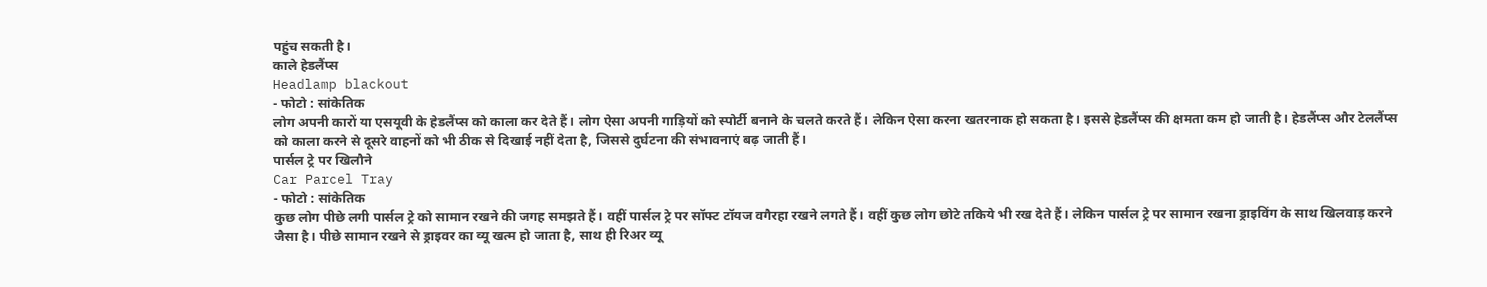पहुंच सकती है।
काले हेडलैंप्स
Headlamp blackout
- फोटो : सांकेतिक
लोग अपनी कारों या एसयूवी के हेडलैंप्स को काला कर देते हैं। लोग ऐसा अपनी गाड़ियों को स्पोर्टी बनाने के चलते करते हैं। लेकिन ऐसा करना खतरनाक हो सकता है। इससे हेडलैंप्स की क्षमता कम हो जाती है। हेडलैंप्स और टेललैंप्स को काला करने से दूसरे वाहनों को भी ठीक से दिखाई नहीं देता है, जिससे दुर्घटना की संभावनाएं बढ़ जाती हैं।
पार्सल ट्रे पर खिलौने
Car Parcel Tray
- फोटो : सांकेतिक
कुछ लोग पीछे लगी पार्सल ट्रे को सामान रखने की जगह समझते हैं। वहीं पार्सल ट्रे पर सॉफ्ट टॉयज वगैरहा रखने लगते हैं। वहीं कुछ लोग छोटे तकिये भी रख देते हैं। लेकिन पार्सल ट्रे पर सामान रखना ड्राइविंग के साथ खिलवाड़ करने जैसा है। पीछे सामान रखने से ड्राइवर का व्यू खत्म हो जाता है, साथ ही रिअर व्यू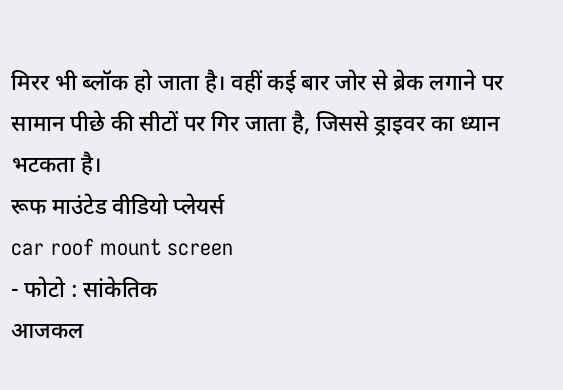मिरर भी ब्लॉक हो जाता है। वहीं कई बार जोर से ब्रेक लगाने पर सामान पीछे की सीटों पर गिर जाता है, जिससे ड्राइवर का ध्यान भटकता है।
रूफ माउंटेड वीडियो प्लेयर्स
car roof mount screen
- फोटो : सांकेतिक
आजकल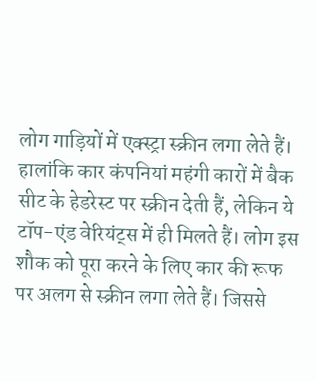लोग गाड़ियों में एक्स्ट्रा स्क्रीन लगा लेते हैं। हालांकि कार कंपनियां महंगी कारों में बैक सीट के हेडरेस्ट पर स्क्रीन देती हैं, लेकिन ये टॉप-एंड वेरियंट्स में ही मिलते हैं। लोग इस शौक को पूरा करने के लिए कार की रूफ पर अलग से स्क्रीन लगा लेते हैं। जिससे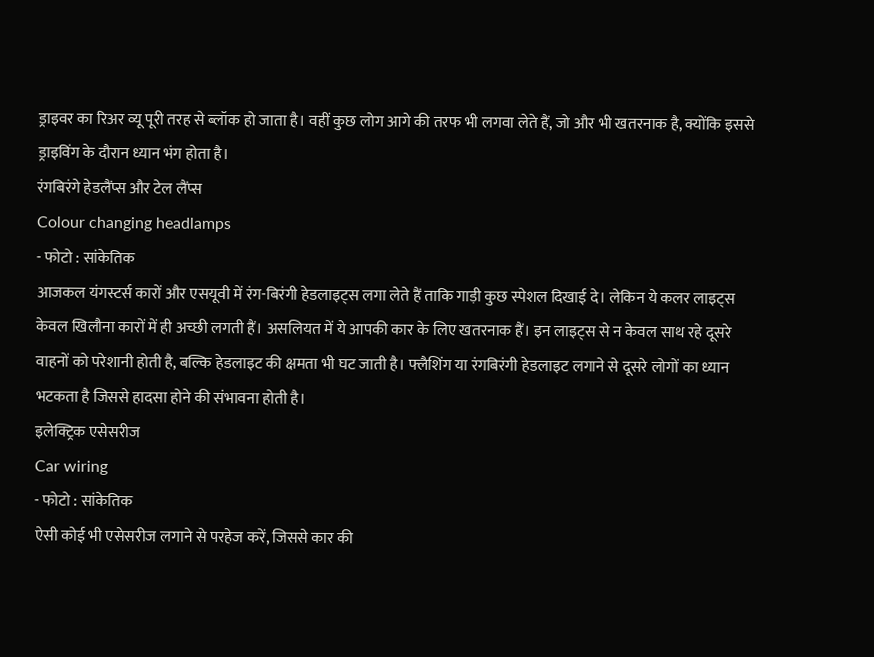ड्राइवर का रिअर व्यू पूरी तरह से ब्लॉक हो जाता है। वहीं कुछ लोग आगे की तरफ भी लगवा लेते हैं, जो और भी खतरनाक है, क्योंकि इससे ड्राइविंग के दौरान ध्यान भंग होता है।
रंगबिरंगे हेडलैंप्स और टेल लैंप्स
Colour changing headlamps
- फोटो : सांकेतिक
आजकल यंगस्टर्स कारों और एसयूवी में रंग-बिरंगी हेडलाइट्स लगा लेते हैं ताकि गाड़ी कुछ स्पेशल दिखाई दे। लेकिन ये कलर लाइट्स केवल खिलौना कारों में ही अच्छी लगती हैं। असलियत में ये आपकी कार के लिए खतरनाक हैं। इन लाइट्स से न केवल साथ रहे दूसरे वाहनों को परेशानी होती है, बल्कि हेडलाइट की क्षमता भी घट जाती है। फ्लैशिंग या रंगबिरंगी हेडलाइट लगाने से दूसरे लोगों का ध्यान भटकता है जिससे हादसा होने की संभावना होती है।
इलेक्ट्रिक एसेसरीज
Car wiring
- फोटो : सांकेतिक
ऐसी कोई भी एसेसरीज लगाने से परहेज करें, जिससे कार की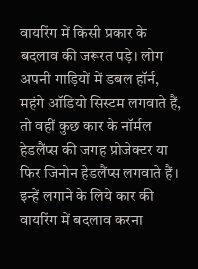वायरिंग में किसी प्रकार के बदलाव की जरूरत पड़े। लोग अपनी गाड़ियों में डबल हॉर्न, महंगे ऑडियो सिस्टम लगवाते हैं, तो वहीं कुछ कार के नॉर्मल हेडलैंप्स की जगह प्रोजेक्टर या फिर जिनोन हेडलैंप्स लगवाते हैं। इन्हें लगाने के लिये कार की वायरिंग में बदलाव करना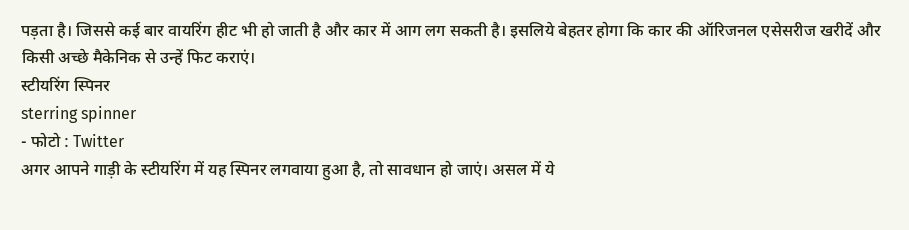पड़ता है। जिससे कई बार वायरिंग हीट भी हो जाती है और कार में आग लग सकती है। इसलिये बेहतर होगा कि कार की ऑरिजनल एसेसरीज खरीदें और किसी अच्छे मैकेनिक से उन्हें फिट कराएं।
स्टीयरिंग स्पिनर
sterring spinner
- फोटो : Twitter
अगर आपने गाड़ी के स्टीयरिंग में यह स्पिनर लगवाया हुआ है, तो सावधान हो जाएं। असल में ये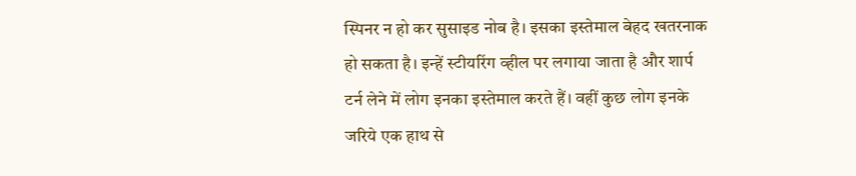स्पिनर न हो कर सुसाइड नोब है। इसका इस्तेमाल बेहद खतरनाक हो सकता है। इन्हें स्टीयरिंग व्हील पर लगाया जाता है और शार्प टर्न लेने में लोग इनका इस्तेमाल करते हैं। वहीं कुछ लोग इनके जरिये एक हाथ से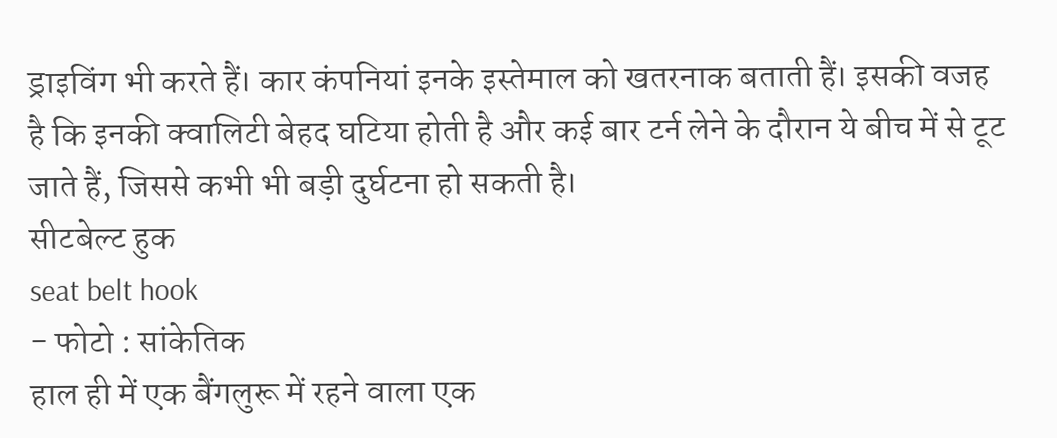ड्राइविंग भी करते हैं। कार कंपनियां इनके इस्तेमाल को खतरनाक बताती हैं। इसकी वजह है कि इनकी क्वालिटी बेहद घटिया होती है और कई बार टर्न लेने के दौरान ये बीच में से टूट जाते हैं, जिससे कभी भी बड़ी दुर्घटना हो सकती है।
सीटबेल्ट हुक
seat belt hook
- फोटो : सांकेतिक
हाल ही में एक बैंगलुरू में रहने वाला एक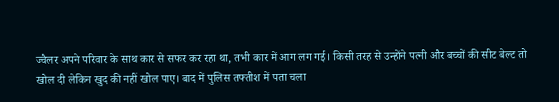ज्वैलर अपने परिवार के साथ कार से सफर कर रहा था, तभी कार में आग लग गई। किसी तरह से उन्होंने पत्नी और बच्चों की सीट बेल्ट तो खोल दी लेकिन खुद की नहीं खोल पाए। बाद में पुलिस तफ्तीश में पता चला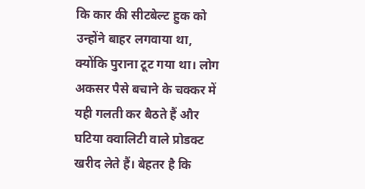कि कार की सीटबेल्ट हुक को उन्होंने बाहर लगवाया था, क्योंकि पुराना टूट गया था। लोग अकसर पैसे बचाने के चक्कर में यही गलती कर बैठते हैं और घटिया क्वालिटी वाले प्रोडक्ट खरीद लेते हैं। बेहतर है कि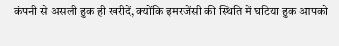कंपनी से असली हुक ही खरीदें, क्योंकि इमरजेंसी की स्थिति में घटिया हुक आपको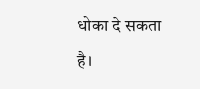धोका दे सकता है।